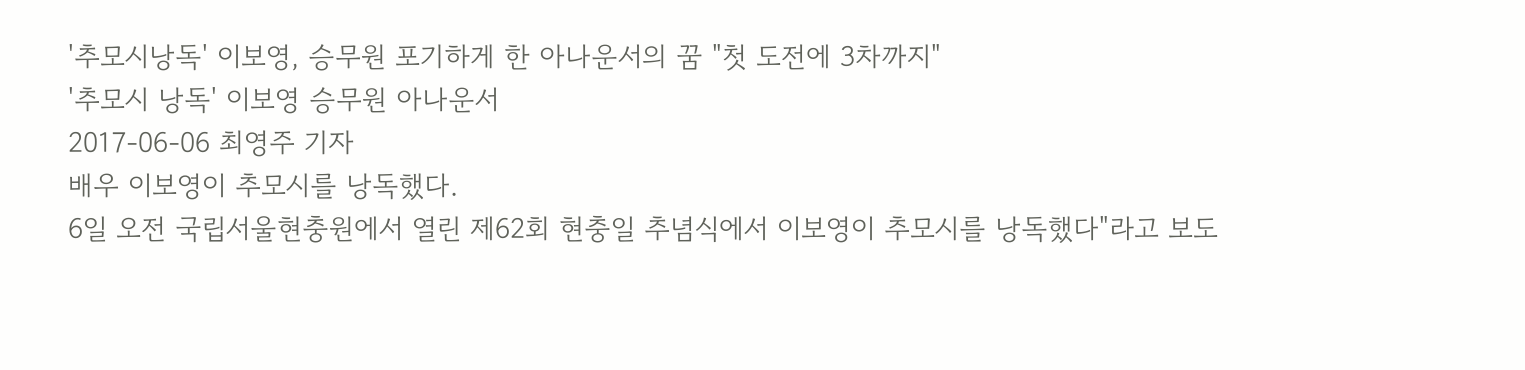'추모시낭독' 이보영, 승무원 포기하게 한 아나운서의 꿈 "첫 도전에 3차까지"
'추모시 낭독' 이보영 승무원 아나운서
2017-06-06 최영주 기자
배우 이보영이 추모시를 낭독했다.
6일 오전 국립서울현충원에서 열린 제62회 현충일 추념식에서 이보영이 추모시를 낭독했다"라고 보도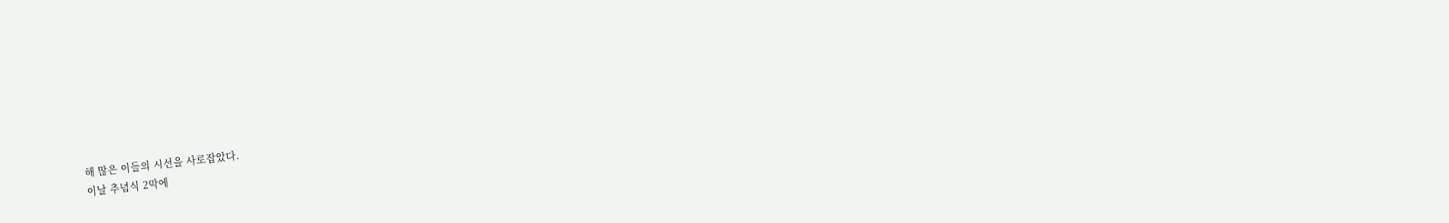해 많은 이들의 시선을 사로잡았다.
이날 추념식 2막에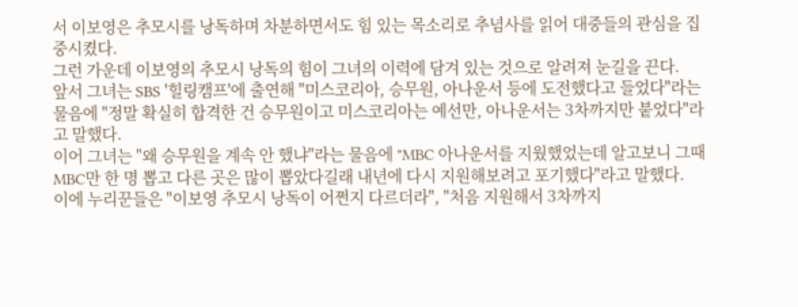서 이보영은 추모시를 낭독하며 차분하면서도 힘 있는 목소리로 추념사를 읽어 대중들의 관심을 집중시켰다.
그런 가운데 이보영의 추모시 낭독의 힘이 그녀의 이력에 담겨 있는 것으로 알려져 눈길을 끈다.
앞서 그녀는 SBS '힐링캠프'에 출연해 "미스코리아, 승무원, 아나운서 등에 도전했다고 들었다"라는 물음에 "정말 확실히 합격한 건 승무원이고 미스코리아는 예선만, 아나운서는 3차까지만 붙었다"라고 말했다.
이어 그녀는 "왜 승무원을 계속 안 했냐"라는 물음에 "MBC 아나운서를 지웠했었는데 알고보니 그때 MBC만 한 명 뽑고 다른 곳은 많이 뽑았다길래 내년에 다시 지원해보려고 포기했다"라고 말했다.
이에 누리꾼들은 "이보영 추모시 낭독이 어쩐지 다르더라", "처음 지원해서 3차까지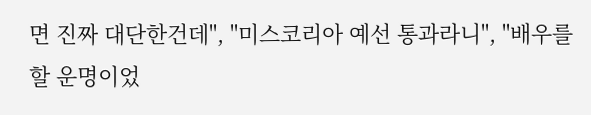면 진짜 대단한건데", "미스코리아 예선 통과라니", "배우를 할 운명이었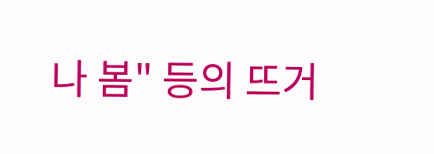나 봄" 등의 뜨거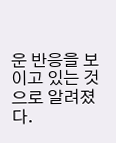운 반응을 보이고 있는 것으로 알려졌다.